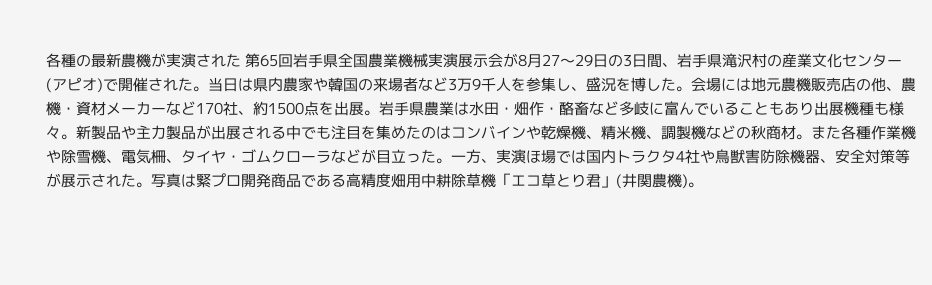各種の最新農機が実演された 第65回岩手県全国農業機械実演展示会が8月27〜29日の3日間、岩手県滝沢村の産業文化センター(アピオ)で開催された。当日は県内農家や韓国の来場者など3万9千人を参集し、盛況を博した。会場には地元農機販売店の他、農機・資材メーカーなど170社、約1500点を出展。岩手県農業は水田・畑作・酪畜など多岐に富んでいることもあり出展機種も様々。新製品や主力製品が出展される中でも注目を集めたのはコンバインや乾燥機、精米機、調製機などの秋商材。また各種作業機や除雪機、電気柵、タイヤ・ゴムクローラなどが目立った。一方、実演ほ場では国内トラクタ4社や鳥獣害防除機器、安全対策等が展示された。写真は緊プロ開発商品である高精度畑用中耕除草機「エコ草とり君」(井関農機)。